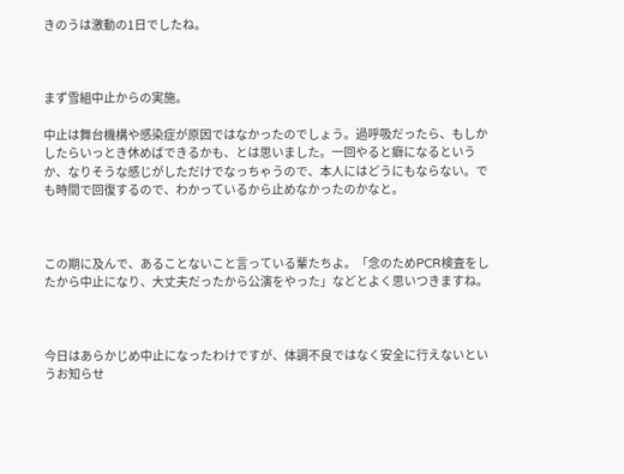きのうは激動の1日でしたね。



まず雪組中止からの実施。

中止は舞台機構や感染症が原因ではなかったのでしょう。過呼吸だったら、もしかしたらいっとき休めばできるかも、とは思いました。一回やると癖になるというか、なりそうな感じがしただけでなっちゃうので、本人にはどうにもならない。でも時間で回復するので、わかっているから止めなかったのかなと。



この期に及んで、あることないこと言っている輩たちよ。「念のためPCR検査をしたから中止になり、大丈夫だったから公演をやった」などとよく思いつきますね。



今日はあらかじめ中止になったわけですが、体調不良ではなく安全に行えないというお知らせ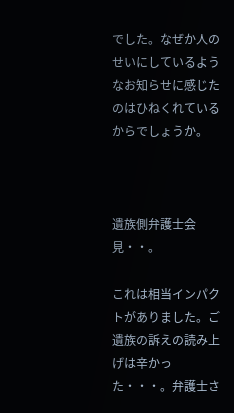でした。なぜか人のせいにしているようなお知らせに感じたのはひねくれているからでしょうか。



遺族側弁護士会見・・。

これは相当インパクトがありました。ご遺族の訴えの読み上げは辛かった・・・。弁護士さ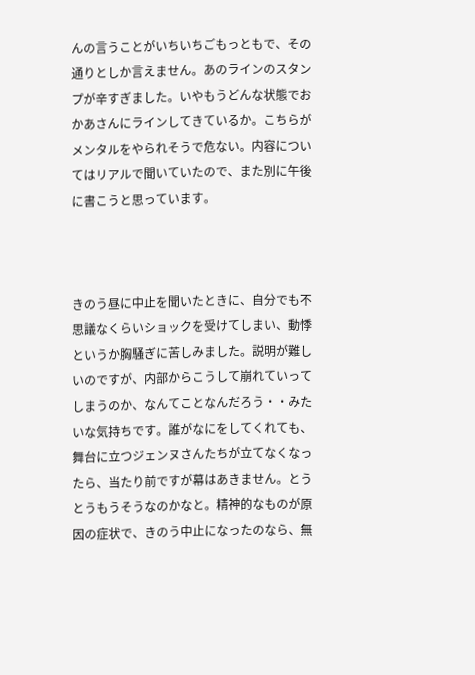んの言うことがいちいちごもっともで、その通りとしか言えません。あのラインのスタンプが辛すぎました。いやもうどんな状態でおかあさんにラインしてきているか。こちらがメンタルをやられそうで危ない。内容についてはリアルで聞いていたので、また別に午後に書こうと思っています。



きのう昼に中止を聞いたときに、自分でも不思議なくらいショックを受けてしまい、動悸というか胸騒ぎに苦しみました。説明が難しいのですが、内部からこうして崩れていってしまうのか、なんてことなんだろう・・みたいな気持ちです。誰がなにをしてくれても、舞台に立つジェンヌさんたちが立てなくなったら、当たり前ですが幕はあきません。とうとうもうそうなのかなと。精神的なものが原因の症状で、きのう中止になったのなら、無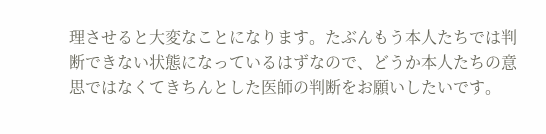理させると大変なことになります。たぶんもう本人たちでは判断できない状態になっているはずなので、どうか本人たちの意思ではなくてきちんとした医師の判断をお願いしたいです。